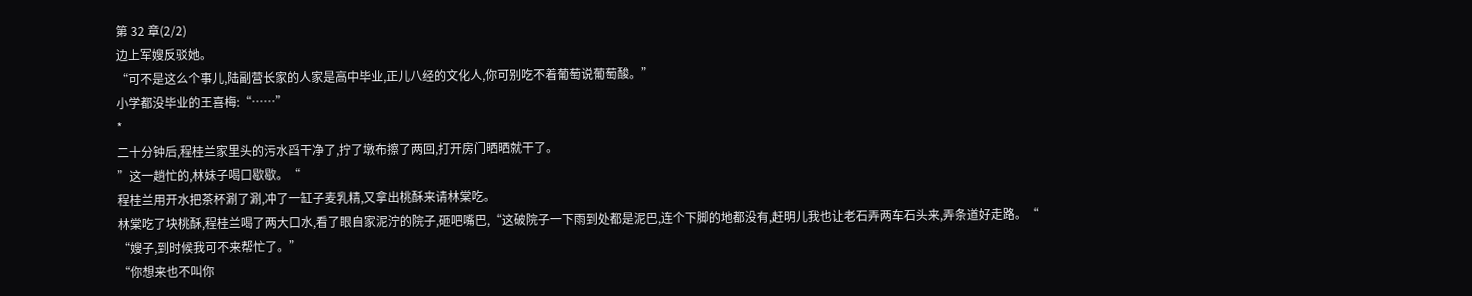第 32 章(2/2)
边上军嫂反驳她。
“可不是这么个事儿,陆副营长家的人家是高中毕业,正儿八经的文化人,你可别吃不着葡萄说葡萄酸。”
小学都没毕业的王喜梅:“……”
*
二十分钟后,程桂兰家里头的污水舀干净了,拧了墩布擦了两回,打开房门晒晒就干了。
”这一趟忙的,林妹子喝口歇歇。“
程桂兰用开水把茶杯涮了涮,冲了一缸子麦乳精,又拿出桃酥来请林棠吃。
林棠吃了块桃酥,程桂兰喝了两大口水,看了眼自家泥泞的院子,砸吧嘴巴,“这破院子一下雨到处都是泥巴,连个下脚的地都没有,赶明儿我也让老石弄两车石头来,弄条道好走路。“
“嫂子,到时候我可不来帮忙了。”
“你想来也不叫你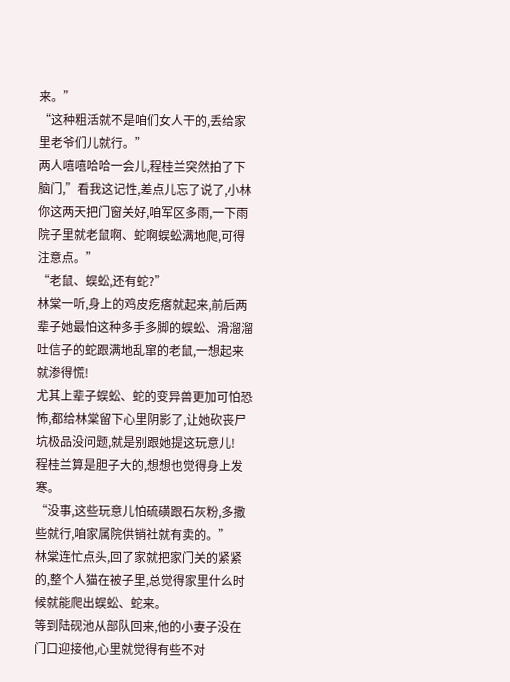来。”
“这种粗活就不是咱们女人干的,丢给家里老爷们儿就行。”
两人嘻嘻哈哈一会儿,程桂兰突然拍了下脑门,”看我这记性,差点儿忘了说了,小林你这两天把门窗关好,咱军区多雨,一下雨院子里就老鼠啊、蛇啊蜈蚣满地爬,可得注意点。”
“老鼠、蜈蚣,还有蛇?”
林棠一听,身上的鸡皮疙瘩就起来,前后两辈子她最怕这种多手多脚的蜈蚣、滑溜溜吐信子的蛇跟满地乱窜的老鼠,一想起来就渗得慌!
尤其上辈子蜈蚣、蛇的变异兽更加可怕恐怖,都给林棠留下心里阴影了,让她砍丧尸坑极品没问题,就是别跟她提这玩意儿!
程桂兰算是胆子大的,想想也觉得身上发寒。
“没事,这些玩意儿怕硫磺跟石灰粉,多撒些就行,咱家属院供销社就有卖的。”
林棠连忙点头,回了家就把家门关的紧紧的,整个人猫在被子里,总觉得家里什么时候就能爬出蜈蚣、蛇来。
等到陆砚池从部队回来,他的小妻子没在门口迎接他,心里就觉得有些不对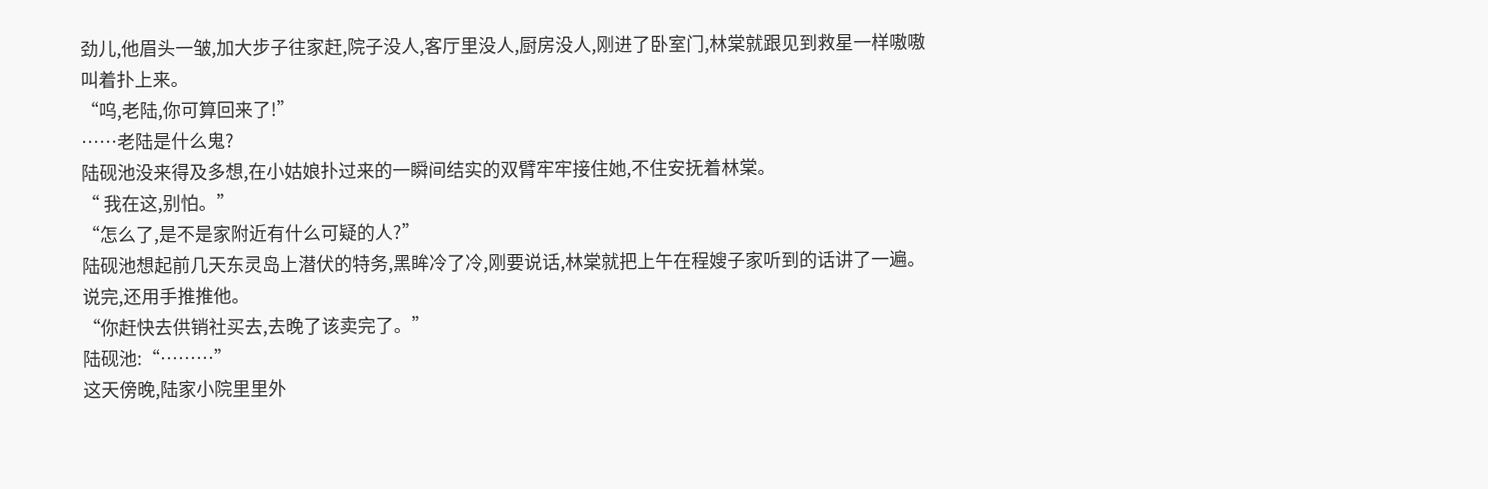劲儿,他眉头一皱,加大步子往家赶,院子没人,客厅里没人,厨房没人,刚进了卧室门,林棠就跟见到救星一样嗷嗷叫着扑上来。
“呜,老陆,你可算回来了!”
……老陆是什么鬼?
陆砚池没来得及多想,在小姑娘扑过来的一瞬间结实的双臂牢牢接住她,不住安抚着林棠。
“ 我在这,别怕。”
“怎么了,是不是家附近有什么可疑的人?”
陆砚池想起前几天东灵岛上潜伏的特务,黑眸冷了冷,刚要说话,林棠就把上午在程嫂子家听到的话讲了一遍。
说完,还用手推推他。
“你赶快去供销社买去,去晚了该卖完了。”
陆砚池:“………”
这天傍晚,陆家小院里里外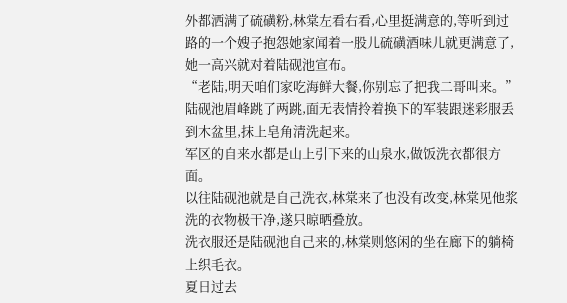外都洒满了硫磺粉,林棠左看右看,心里挺满意的,等听到过路的一个嫂子抱怨她家闻着一股儿硫磺酒味儿就更满意了,她一高兴就对着陆砚池宣布。
“老陆,明天咱们家吃海鲜大餐,你别忘了把我二哥叫来。”
陆砚池眉峰跳了两跳,面无表情拎着换下的军装跟迷彩服丢到木盆里,抹上皂角清洗起来。
军区的自来水都是山上引下来的山泉水,做饭洗衣都很方面。
以往陆砚池就是自己洗衣,林棠来了也没有改变,林棠见他浆洗的衣物极干净,遂只晾晒叠放。
洗衣服还是陆砚池自己来的,林棠则悠闲的坐在廊下的躺椅上织毛衣。
夏日过去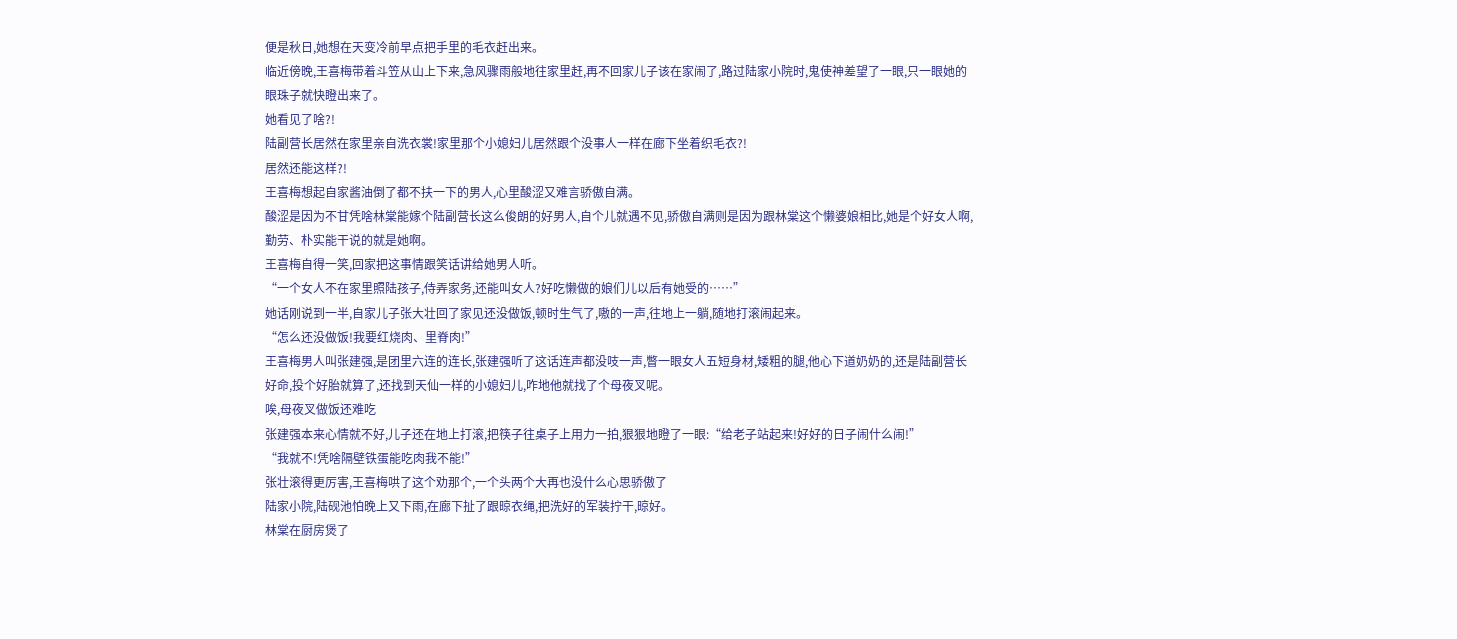便是秋日,她想在天变冷前早点把手里的毛衣赶出来。
临近傍晚,王喜梅带着斗笠从山上下来,急风骤雨般地往家里赶,再不回家儿子该在家闹了,路过陆家小院时,鬼使神差望了一眼,只一眼她的眼珠子就快瞪出来了。
她看见了啥?!
陆副营长居然在家里亲自洗衣裳!家里那个小媳妇儿居然跟个没事人一样在廊下坐着织毛衣?!
居然还能这样?!
王喜梅想起自家酱油倒了都不扶一下的男人,心里酸涩又难言骄傲自满。
酸涩是因为不甘凭啥林棠能嫁个陆副营长这么俊朗的好男人,自个儿就遇不见,骄傲自满则是因为跟林棠这个懒婆娘相比,她是个好女人啊,勤劳、朴实能干说的就是她啊。
王喜梅自得一笑,回家把这事情跟笑话讲给她男人听。
“一个女人不在家里照陆孩子,侍弄家务,还能叫女人?好吃懒做的娘们儿以后有她受的……”
她话刚说到一半,自家儿子张大壮回了家见还没做饭,顿时生气了,嗷的一声,往地上一躺,随地打滚闹起来。
“怎么还没做饭!我要红烧肉、里脊肉!”
王喜梅男人叫张建强,是团里六连的连长,张建强听了这话连声都没吱一声,瞥一眼女人五短身材,矮粗的腿,他心下道奶奶的,还是陆副营长好命,投个好胎就算了,还找到天仙一样的小媳妇儿,咋地他就找了个母夜叉呢。
唉,母夜叉做饭还难吃
张建强本来心情就不好,儿子还在地上打滚,把筷子往桌子上用力一拍,狠狠地瞪了一眼:“给老子站起来!好好的日子闹什么闹!”
“我就不!凭啥隔壁铁蛋能吃肉我不能!”
张壮滚得更厉害,王喜梅哄了这个劝那个,一个头两个大再也没什么心思骄傲了
陆家小院,陆砚池怕晚上又下雨,在廊下扯了跟晾衣绳,把洗好的军装拧干,晾好。
林棠在厨房煲了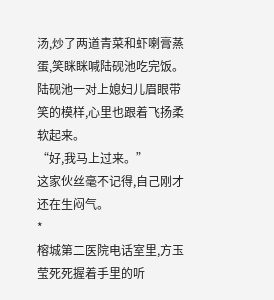汤,炒了两道青菜和虾喇膏蒸蛋,笑眯眯喊陆砚池吃完饭。
陆砚池一对上媳妇儿眉眼带笑的模样,心里也跟着飞扬柔软起来。
“好,我马上过来。”
这家伙丝毫不记得,自己刚才还在生闷气。
*
榕城第二医院电话室里,方玉莹死死握着手里的听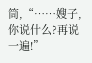筒,“……嫂子,你说什么?再说一遍!”